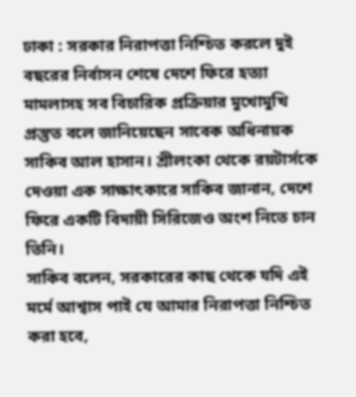ঢাকা : সরকার নিরাপত্তা নিশ্চিত করলে দুই বছরের নির্বাসন শেষে দেশে ফিরে হত্যা মামলাসহ সব বিচারিক প্রক্রিয়ার মুখোমুখি প্রস্তুত বলে জানিয়েছেন সাবেক অধিনায়ক সাকিব আল হাসান। শ্রীলংকা থেকে রয়টার্সকে দেওয়া এক সাক্ষাৎকারে সাকিব জানান, দেশে ফিরে একটি বিদায়ী সিরিজেও অংশ নিতে চান তিনি।
সাকিব বলেন, সরকারের কাছ থেকে যদি এই মর্মে আশ্বাস পাই যে আমার নিরাপত্তা নিশ্চিত করা হবে,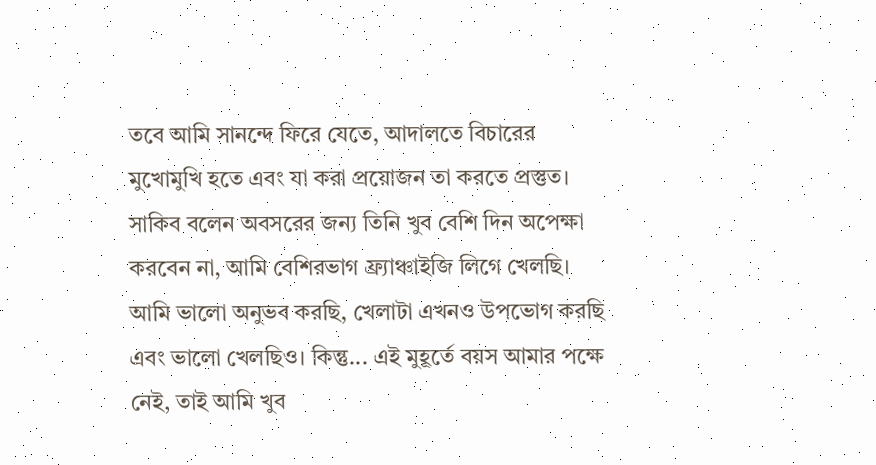তবে আমি সানন্দে ফিরে যেতে, আদালতে বিচারের মুখোমুখি হতে এবং যা করা প্রয়োজন তা করতে প্রস্তুত।
সাকিব বলেন অবসরের জন্য তিনি খুব বেশি দিন অপেক্ষা করবেন না, আমি বেশিরভাগ ফ্র্যাঞ্চাইজি লিগে খেলছি। আমি ভালো অনুভব করছি, খেলাটা এখনও উপভোগ করছি এবং ভালো খেলছিও। কিন্তু... এই মুহূর্তে বয়স আমার পক্ষে নেই, তাই আমি খুব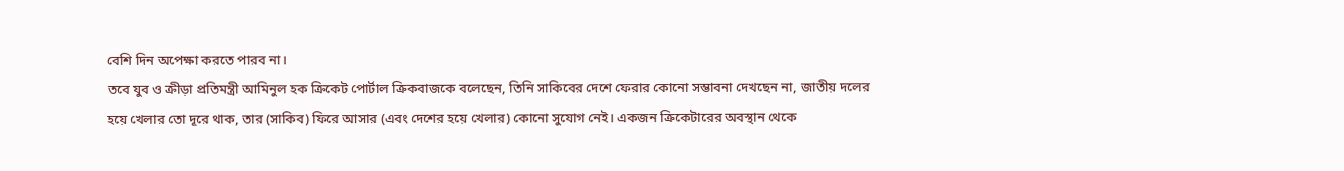বেশি দিন অপেক্ষা করতে পারব না।
তবে যুব ও ক্রীড়া প্রতিমন্ত্রী আমিনুল হক ক্রিকেট পোর্টাল ক্রিকবাজকে বলেছেন, তিনি সাকিবের দেশে ফেরার কোনো সম্ভাবনা দেখছেন না, জাতীয় দলের হয়ে খেলার তো দূরে থাক, তার (সাকিব) ফিরে আসার (এবং দেশের হয়ে খেলার) কোনো সুযোগ নেই। একজন ক্রিকেটারের অবস্থান থেকে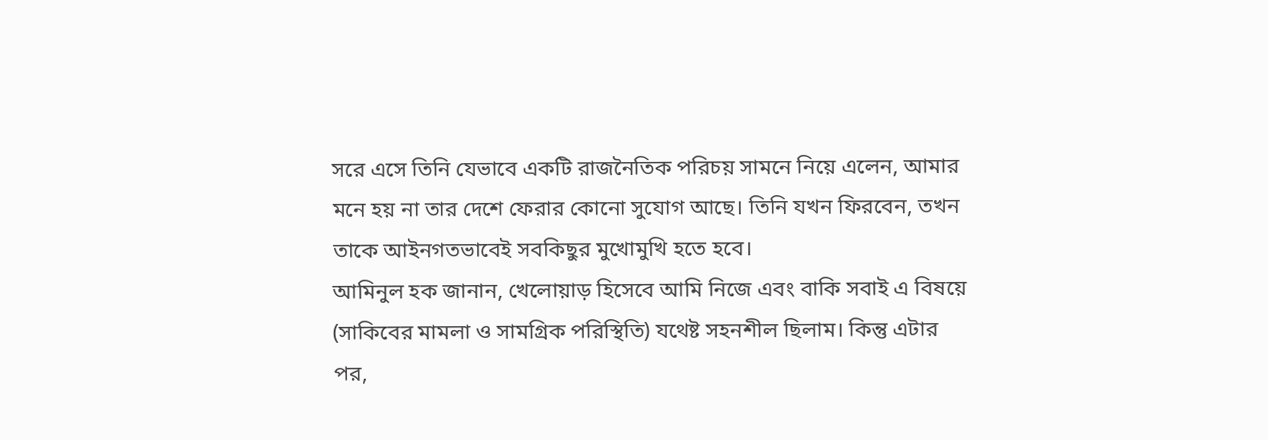সরে এসে তিনি যেভাবে একটি রাজনৈতিক পরিচয় সামনে নিয়ে এলেন, আমার মনে হয় না তার দেশে ফেরার কোনো সুযোগ আছে। তিনি যখন ফিরবেন, তখন তাকে আইনগতভাবেই সবকিছুর মুখোমুখি হতে হবে।
আমিনুল হক জানান, খেলোয়াড় হিসেবে আমি নিজে এবং বাকি সবাই এ বিষয়ে (সাকিবের মামলা ও সামগ্রিক পরিস্থিতি) যথেষ্ট সহনশীল ছিলাম। কিন্তু এটার পর,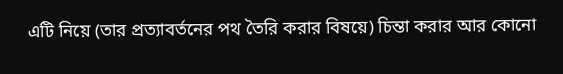এটি নিয়ে (তার প্রত্যাবর্তনের পথ তৈরি করার বিষয়ে) চিন্তা করার আর কোনো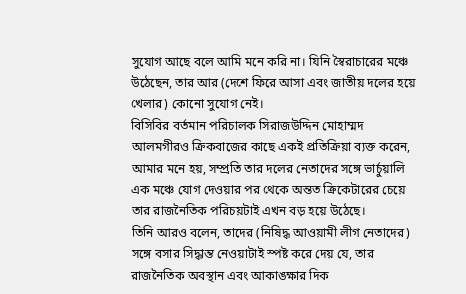সুযোগ আছে বলে আমি মনে করি না। যিনি স্বৈরাচারের মঞ্চে উঠেছেন, তার আর (দেশে ফিরে আসা এবং জাতীয় দলের হয়ে খেলার) কোনো সুযোগ নেই।
বিসিবির বর্তমান পরিচালক সিরাজউদ্দিন মোহাম্মদ আলমগীরও ক্রিকবাজের কাছে একই প্রতিক্রিয়া ব্যক্ত করেন, আমার মনে হয়, সম্প্রতি তার দলের নেতাদের সঙ্গে ভার্চুয়ালি এক মঞ্চে যোগ দেওয়ার পর থেকে অন্তত ক্রিকেটারের চেয়ে তার রাজনৈতিক পরিচয়টাই এখন বড় হয়ে উঠেছে।
তিনি আরও বলেন, তাদের (নিষিদ্ধ আওয়ামী লীগ নেতাদের) সঙ্গে বসার সিদ্ধান্ত নেওয়াটাই স্পষ্ট করে দেয় যে, তার রাজনৈতিক অবস্থান এবং আকাঙ্ক্ষার দিক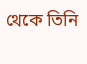থেকে তিনি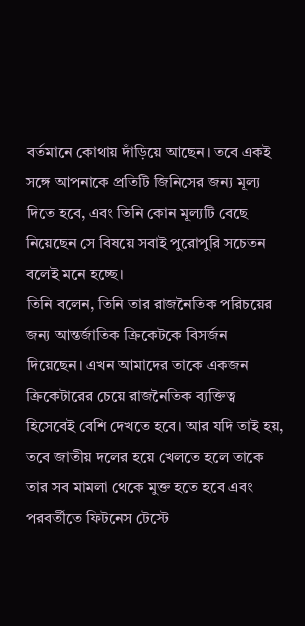বর্তমানে কোথায় দাঁড়িয়ে আছেন। তবে একই সঙ্গে আপনাকে প্রতিটি জিনিসের জন্য মূল্য দিতে হবে, এবং তিনি কোন মূল্যটি বেছে নিয়েছেন সে বিষয়ে সবাই পুরোপুরি সচেতন বলেই মনে হচ্ছে।
তিনি বলেন, তিনি তার রাজনৈতিক পরিচয়ের জন্য আন্তর্জাতিক ক্রিকেটকে বিসর্জন দিয়েছেন। এখন আমাদের তাকে একজন ক্রিকেটারের চেয়ে রাজনৈতিক ব্যক্তিত্ব হিসেবেই বেশি দেখতে হবে। আর যদি তাই হয়, তবে জাতীয় দলের হয়ে খেলতে হলে তাকে তার সব মামলা থেকে মুক্ত হতে হবে এবং পরবর্তীতে ফিটনেস টেস্টে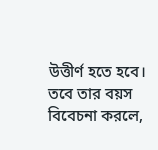উত্তীর্ণ হতে হবে। তবে তার বয়স বিবেচনা করলে,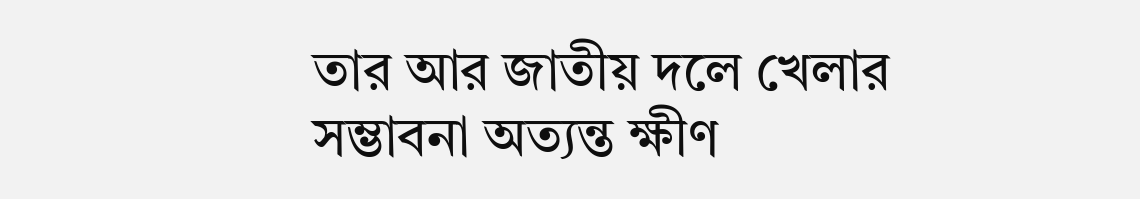তার আর জাতীয় দলে খেলার সম্ভাবনা অত্যন্ত ক্ষীণ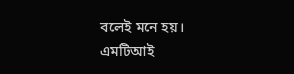বলেই মনে হয়।
এমটিআই